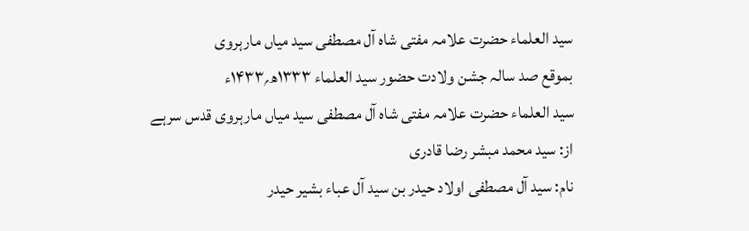سید العلماء حضرت علامہ مفتی شاہ آل مصطفی سید میاں مارہروی
بموقع صد سالہ جشن ولادت حضور سید العلماء ۱۳۳۳ھ؍۱۴۳۳ء
سید العلماء حضرت علامہ مفتی شاہ آل مصطفی سید میاں مارہروی قدس سرہے
از: سید محمد مبشر رضا قادری
نام: سید آل مصطفی اولاد حیدر بن سید آل عباء بشیر حیدر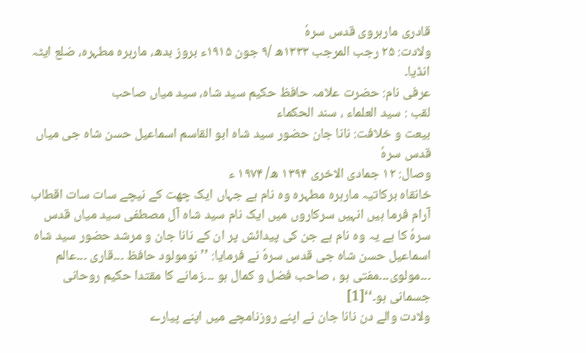قادری مارہروی قدس سرہٗ
ولادت: ۲۵ رجب المرجب ۱۳۳۳ھ /۹ جون ۱۹۱۵ء بروز بدھ، مارہرہ مطہرہ، ضلع ایٹہ انڈیا۔
عرفی نام: حضرت علامہ حافظ حکیم سید شاہ، سید میاں صاحب
لقب : سید العلماء ، سند الحکماء
بیعت و خلافت: نانا جان حضور سید شاہ ابو القاسم اسماعیل حسن شاہ جی میاں قدس سرہٗ
وصال: ۱۲ جمادی الاخری ۱۳۹۴ ھ/ ۱۹۷۴ ء
خانقاہ برکاتیہ مارہرہ مطہرہ وہ نام ہے جہاں ایک چھت کے نیچے سات سات اقطاب آرام فرما ہیں انہیں سرکاروں میں ایک نام سید شاہ آل مصطفی سید میاں قدس سرہٗ کا ہے یہ وہ نام ہے جن کی پیدائش پر ان کے نانا جان و مرشد حضور سید شاہ اسماعیل حسن شاہ جی قدس سرہٗ نے فرمایا: ’’نومولود حافظ ۔۔۔قاری ۔۔۔عالم ۔۔۔مولوی۔۔۔مفتی ہو ، صاحب فضل و کمال ہو ۔۔۔زمانے کا مقتدا حکیم روحانی جسمانی ہو۔‘‘[1]
ولادت والے دن نانا جان نے اپنے روزنامچے میں اپنے پیارے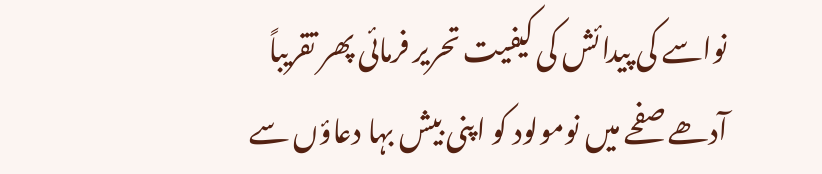نواسے کی پیدائش کی کیفیت تحریر فرمائی پھر تقریباً آدھے صفحے میں نومولود کو اپنی بیش بہا دعاؤں سے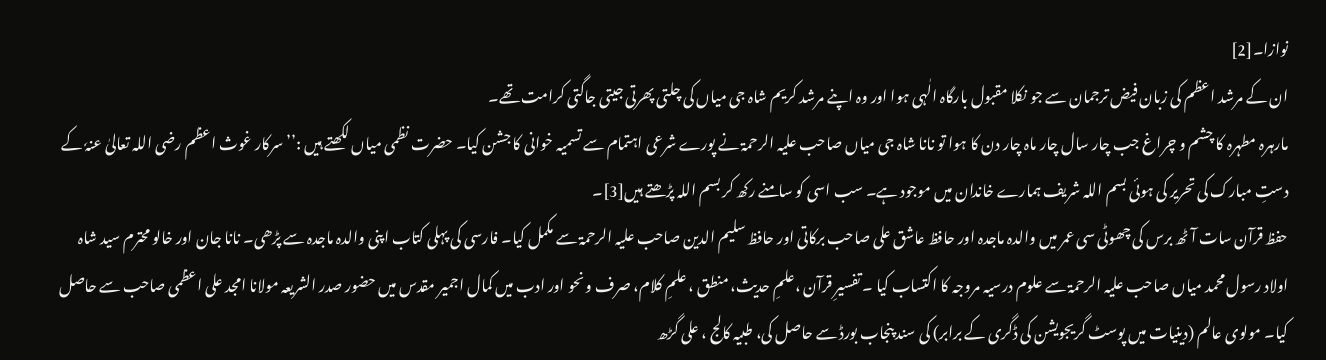نوازا۔[2]
ان کے مرشد اعظم کی زبان فیض ترجمان سے جو نکلا مقبول بارگاہ الٰہی ہوا اور وہ اپنے مرشد کریم شاہ جی میاں کی چلتی پھرتی جیتی جاگتی کرامت تھے۔
مارہرہ مطہرہ کا چشم و چراغ جب چار سال چار ماہ چار دن کا ہوا تو نانا شاہ جی میاں صاحب علیہ الرحمۃ نے پورے شرعی اہتمام سے تسمیہ خوانی کا جشن کیا۔ حضرت نظمی میاں لکھتے ہیں :’’سرکار غوث اعظم رضی اللہ تعالیٰ عنہٗ کے دستِ مبارک کی تحریر کی ہوئی بسم اللہ شریف ہمارے خاندان میں موجود ہے۔ سب اسی کو سامنے رکھ کر بسم اللہ پڑھتے ہیں[3]۔
حفظ قرآن سات آٹھ برس کی چھوٹی سی عمر میں والدہ ماجدہ اور حافظ عاشق علی صاحب برکاتی اور حافظ سلیم الدین صاحب علیہ الرحمۃ سے مکمل کیا۔ فارسی کی پہلی کتاب اپنی والدہ ماجدہ سے پڑھی۔ نانا جان اور خالو محترم سید شاہ اولاد رسول محمد میاں صاحب علیہ الرحمۃ سے علوم درسیہ مروجہ کا اکتساب کیا ۔ تفسیرِ قرآن ،علمِ حدیث، منطق ، علمِ کلام، صرف و نحو اور ادب میں کمال اجمیر مقدس میں حضور صدر الشریعہ مولانا امجد علی اعظمی صاحب سے حاصل کیا۔ مولوی عالم (دینیات میں پوسٹ گریجویشن کی ڈگری کے برابر) کی سند پنجاب بورڈ سے حاصل کی، طبیہ کالج ، علی گڑھ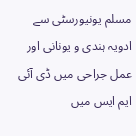مسلم یونیورسٹی سے ادویہ ہندی و یونانی اور عمل جراحی میں ڈی آئی ایم ایس میں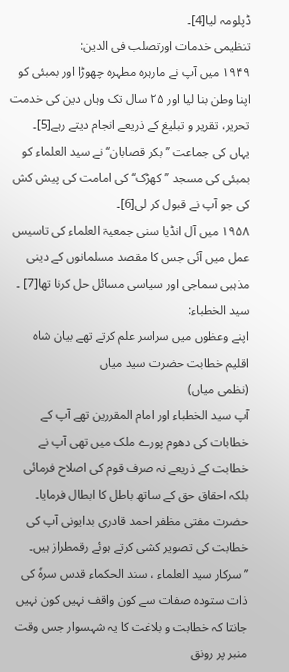ڈپلومہ لیا[4]۔
تنظیمی خدمات اورتصلب فی الدین:
۱۹۴۹ میں آپ نے مارہرہ مطہرہ چھوڑا اور بمبئی کو اپنا وطن بنا لیا اور ۲۵ سال تک وہاں دین کی خدمت تحریر، تقریر و تبلیغ کے ذریعے انجام دیتے رہے[5]۔
یہاں کی جماعت ’’بکر قصابان‘‘ نے سید العلماء کو بمبئی کی مسجد ’’کھڑک‘‘ کی امامت کی پیش کش کی جو آپ نے قبول کر لی[6]۔
۱۹۵۸ میں آل انڈیا سنی جمعیۃ العلماء کی تاسیس عمل میں آئی جس کا مقصد مسلمانوں کے دینی مذہبی سماجی اور سیاسی مسائل حل کرنا تھا[7] ۔
سید الخطباء:
اپنے وعظوں میں سراسر علم کرتے تھے بیان شاہ اقلیم خطابت حضرت سید میاں
(نظمی میاں)
آپ سید الخطباء اور امام المقررین تھے آپ کے خطابات کی دھوم پورے ملک میں تھی آپ نے خطابت کے ذریعے نہ صرف قوم کی اصلاح فرمائی بلکہ احقاق حق کے ساتھ باطل کا ابطال فرمایا۔
حضرت مفتی مظفر احمد قادری بدایونی آپ کی خطابت کی تصویر کشی کرتے ہوئے رقمطراز ہیں۔
’’سرکار سید العلماء ، سند الحکماء قدس سرہٗ کی ذات ستودہ صفات سے کون واقف نہیں کون نہیں جانتا کہ خطابت و بلاغت کا یہ شہسوار جس وقت منبر پر رونق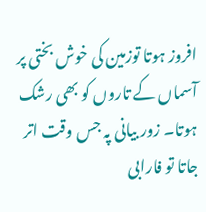افروز ہوتا توزمین کی خوش بختی پر آسماں کے تاروں کو بھی رشک ہوتا۔ زور بیانی پہ جس وقت اتر جاتا تو فارابی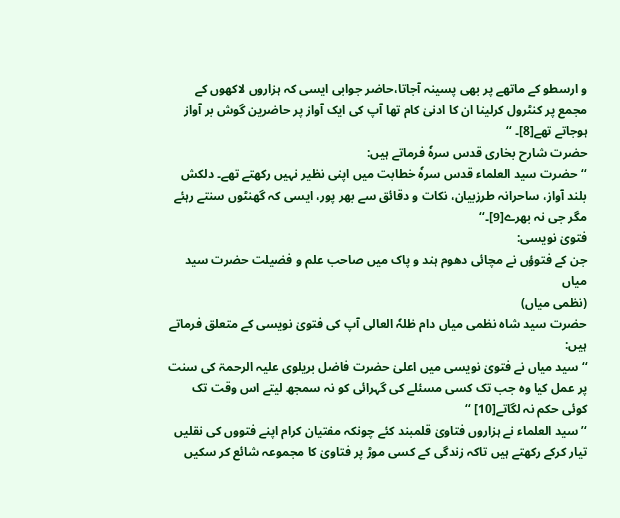و ارسطو کے ماتھے پر بھی پسینہ آجاتا،حاضر جوابی ایسی کہ ہزاروں لاکھوں کے مجمع پر کنٹرول کرلینا ان کا ادنیٰ کام تھا آپ کی ایک آواز پر حاضرین گوش بر آواز ہوجاتے تھے[8]۔ ‘‘
حضرت شارح بخاری قدس سرہٗ فرماتے ہیں:
‘‘حضرت سید العلماء قدس سرہٗ خطابت میں اپنی نظیر نہیں رکھتے تھے۔ دلکش بلند آواز، ساحرانہ طرزبیان، نکات و دقائق سے بھر پور، ایسی کہ گھنٹوں سنتے رہئے مگر جی نہ بھرے[9]۔‘‘
فتویٰ نویسی:
جن کے فتوؤں نے مچائی دھوم ہند و پاک میں صاحب علم و فضیلت حضرت سید میاں
(نظمی میاں)
حضرت سید شاہ نظمی میاں دام ظلہٗ العالی آپ کی فتویٰ نویسی کے متعلق فرماتے ہیں:
‘‘سید میاں نے فتویٰ نویسی میں اعلیٰ حضرت فاضل بریلوی علیہ الرحمۃ کی سنت پر عمل کیا وہ جب تک کسی مسئلے کی گہرائی کو نہ سمجھ لیتے اس وقت تک کوئی حکم نہ لگاتے[10] ‘‘
‘’سید العلماء نے ہزاروں فتاویٰ قلمبند کئے چونکہ مفتیان کرام اپنے فتووں کی نقلیں تیار کرکے رکھتے ہیں تاکہ زندگی کے کسی موڑ پر فتاویٰ کا مجموعہ شائع کر سکیں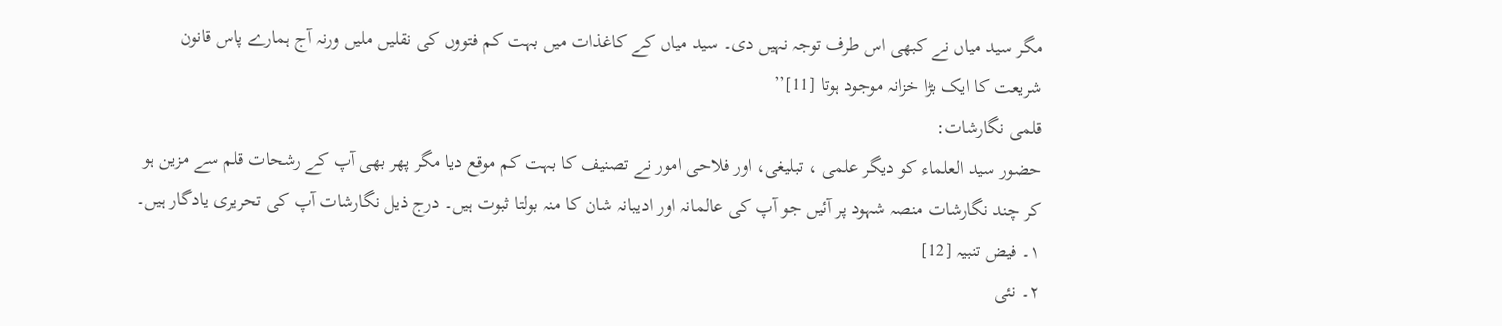مگر سید میاں نے کبھی اس طرف توجہ نہیں دی۔ سید میاں کے کاغذات میں بہت کم فتووں کی نقلیں ملیں ورنہ آج ہمارے پاس قانون شریعت کا ایک بڑا خزانہ موجود ہوتا [11]’’
قلمی نگارشات:
حضور سید العلماء کو دیگر علمی ، تبلیغی، اور فلاحی امور نے تصنیف کا بہت کم موقع دیا مگر پھر بھی آپ کے رشحات قلم سے مزین ہو کر چند نگارشات منصہ شہود پر آئیں جو آپ کی عالمانہ اور ادیبانہ شان کا منہ بولتا ثبوت ہیں۔ درج ذیل نگارشات آپ کی تحریری یادگار ہیں۔
۱۔ فیض تنبیہ [12]
۲۔ نئی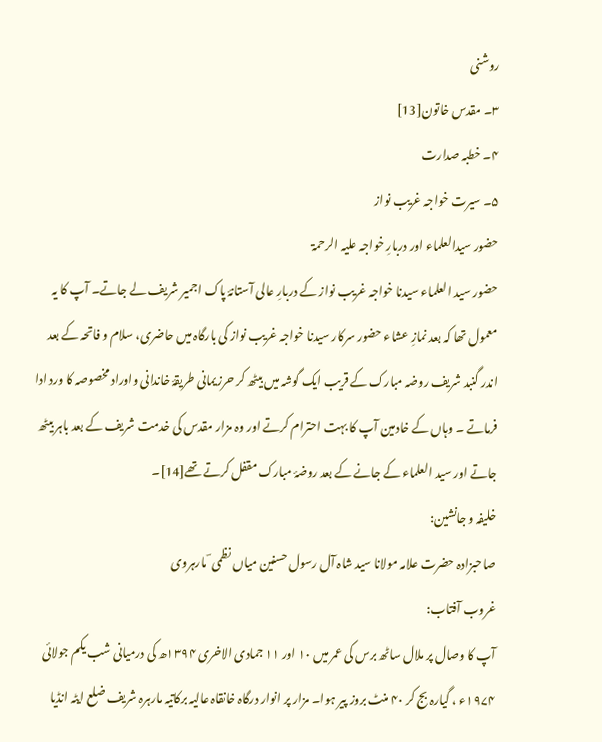روشنی
۳۔ مقدس خاتون[13]
۴۔ خطبہ صدارت
۵۔ سیرت خواجہ غریب نواز
حضور سیدالعلماء اور دربارِ خواجہ علیہ الرحمۃ
حضور سید العلماء سیدنا خواجہ غریب نواز کے دربارِ عالی آستانۂ پاک اجمیر شریف لے جاتے۔ آپ کا یہ معمول تھا کہ بعد نمازِ عشاء حضور سرکار سیدنا خواجہ غریب نواز کی بارگاہ میں حاضری، سلام و فاتحہ کے بعد اندر گنبد شریف روضہ مبارک کے قریب ایک گوشہ میں بیٹھ کر حرزیمانی طریقۂ خاندانی واوراد مخصوصہ کا ورد ادا فرماتے ۔ وہاں کے خادمین آپ کا بہت احترام کرتے اور وہ مزار مقدس کی خدمت شریف کے بعد باہر بیٹھ جاتے اور سید العلماء کے جانے کے بعد روضۂ مبارک مقفل کرتے تھے[14]۔
خلیفہ و جانشین:
صاحبزادہ حضرت علامہ مولانا سید شاہ آل رسول حسنین میاں نظمی ؔ مارہروی
غروب آفتاب:
آپ کا وصال پر ملال ساٹھ برس کی عمر میں ۱۰ اور ۱۱ جمادی الاخری ۱۳۹۴ھ کی درمیانی شب یکم جولائی ۱۹۷۴ء ، گیارہ بج کر ۴۰ منٹ بروز پیر ہوا۔ مزار پر انوار درگاہ خانقاہ عالیہ برکاتیہ مارہرہ شریف ضلع ایٹہ انڈیا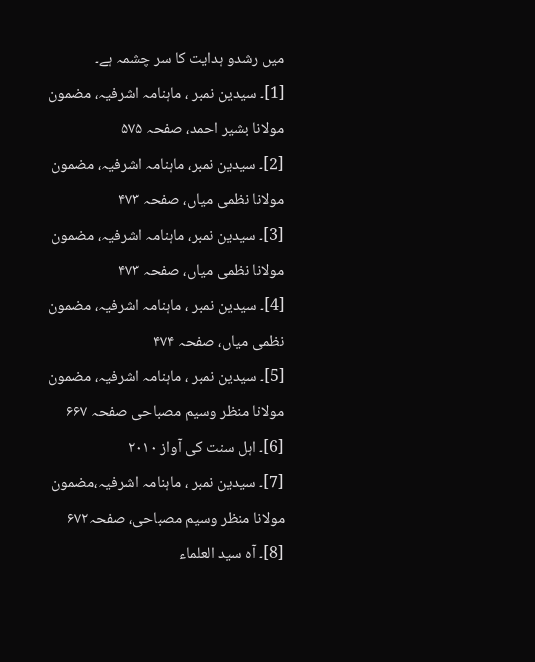میں رشدو ہدایت کا سر چشمہ ہے۔
[1]۔ سیدین نمبر ، ماہنامہ اشرفیہ، مضمون مولانا بشیر احمد، صفحہ ۵۷۵
[2]۔ سیدین نمبر، ماہنامہ اشرفیہ، مضمون مولانا نظمی میاں، صفحہ ۴۷۳
[3]۔ سیدین نمبر، ماہنامہ اشرفیہ، مضمون مولانا نظمی میاں، صفحہ ۴۷۳
[4]۔ سیدین نمبر ، ماہنامہ اشرفیہ، مضمون نظمی میاں، صفحہ ۴۷۴
[5]۔ سیدین نمبر ، ماہنامہ اشرفیہ، مضمون مولانا منظر وسیم مصباحی صفحہ ۶۶۷
[6]۔ اہل سنت کی آواز ۲۰۱۰
[7]۔ سیدین نمبر ، ماہنامہ اشرفیہ،مضمون مولانا منظر وسیم مصباحی، صفحہ۶۷۲
[8]۔ آہ سید العلماء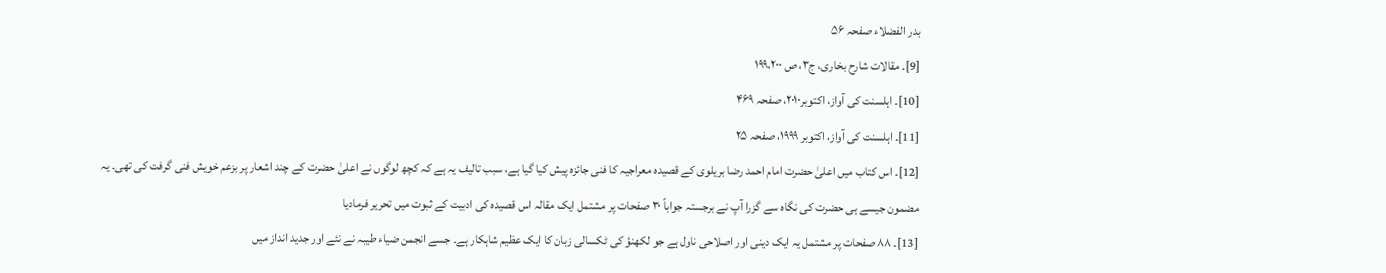بدر الفضلاء صفحہ ۵۶
[9]۔ مقالات شارح بخاری، ج۳، ص ۱۹۹،۲۰۰
[10]۔ اہلسنت کی آواز، اکتوبر۲۰۱۰، صفحہ ۴۶۹
[11]۔ اہلسنت کی آواز، اکتوبر ۱۹۹۹، صفحہ ۲۵
[12]۔ اس کتاب میں اعلیٰ حضرت امام احمد رضا بریلوی کے قصیدہ معراجیہ کا فنی جائزہ پیش کیا گیا ہے، سبب تالیف یہ ہے کہ کچھ لوگوں نے اعلیٰ حضرت کے چند اشعار پر بزعم خویش فنی گرفت کی تھی۔ یہ مضمون جیسے ہی حضرت کی نگاہ سے گزرا آپ نے برجستہ جواباً ۳۰ صفحات پر مشتمل ایک مقالہ اس قصیدہ کی ادبیت کے ثبوت میں تحریر فرمادیا
[13]۔ ۸۸ صفحات پر مشتمل یہ ایک دینی اور اصلاحی ناول ہے جو لکھنؤ کی ٹکسالی زبان کا ایک عظیم شاہکار ہے۔ جسے انجمن ضیاء طیبہ نے نئے اور جدید انداز میں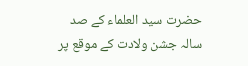حضرت سید العلماء کے صد سالہ جشن ولادت کے موقع پر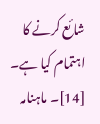شائع کرنے کا اہتمام کیا ہے۔
[14]۔ ماہنامہ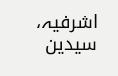اشرفیہ، سیدین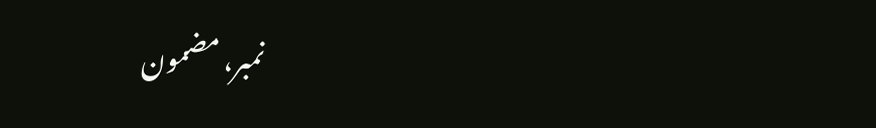نمبر، مضمون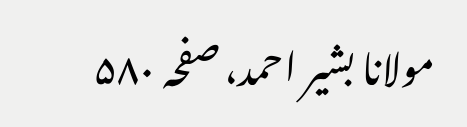مولانا بشیر احمد، صفحہ ۵۸۰